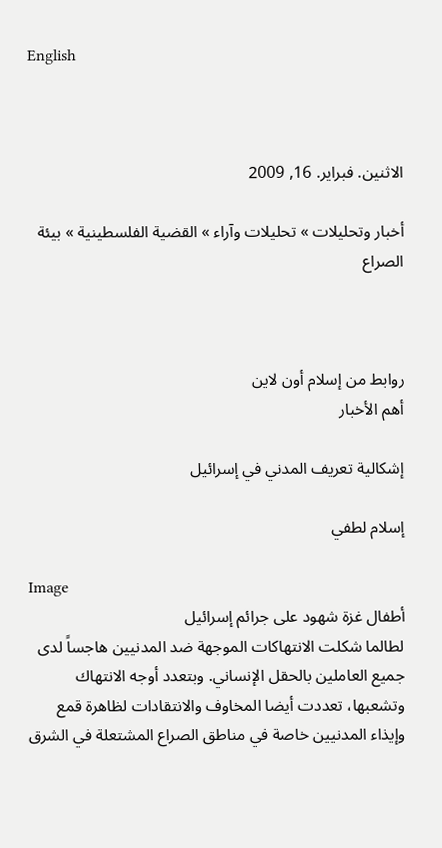English



الاثنين. فبراير. 16, 2009

أخبار وتحليلات » تحليلات وآراء » القضية الفلسطينية » بيئة الصراع



روابط من إسلام أون لاين
أهم الأخبار

إشكالية تعريف المدني في إسرائيل

إسلام لطفي

Image
أطفال غزة شهود على جرائم إسرائيل
لطالما شكلت الانتهاكات الموجهة ضد المدنيين هاجساً لدى جميع العاملين بالحقل الإنساني. وبتعدد أوجه الانتهاك وتشعبها، تعددت أيضا المخاوف والانتقادات لظاهرة قمع وإيذاء المدنيين خاصة في مناطق الصراع المشتعلة في الشرق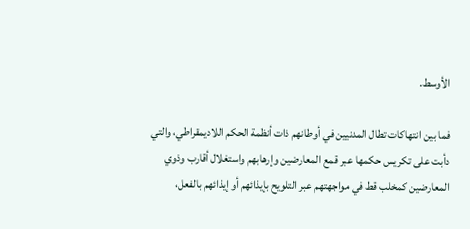الأوسط.

فما بين انتهاكات تطال المدنيين في أوطانهم ذات أنظمة الحكم اللاديمقراطي، والتي دأبت على تكريس حكمها عبر قمع المعارضين وإرهابهم واستغلال أقارب وذوي المعارضين كمخلب قط في مواجهتهم عبر التلويح بإيذائهم أو إيذائهم بالفعل،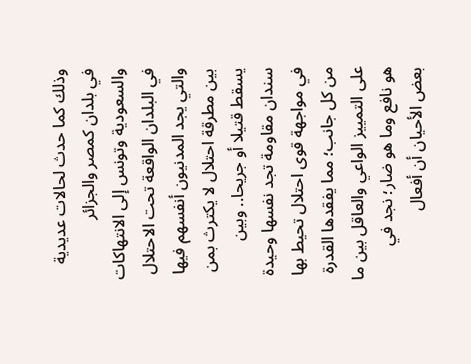وذلك كما حدث لحالات عديدية في بلدان كمصر والجزائر والسعودية وتونس إلى الانتهاكات في البلدان الواقعة تحت الاحتلال والتي يجد المدنيون أنفسهم فيها بين مطرقة احتلال لا يكترث بمن يسقط قتيلا أو جريحا.. وبين سندان مقاومة تجد نفسها وحيدة في مواجهة قوى احتلال تحيط بها من كل جانب؛ مما يفقدها القدرة على التمييز الواعي والعاقل بين ما هو نافع وما هو ضار؛ نجد في بعض الأحيان أن أفعال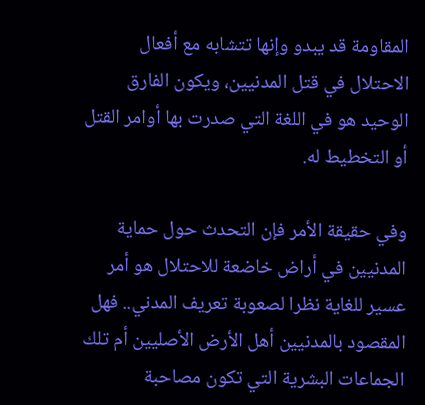المقاومة قد يبدو وإنها تتشابه مع أفعال الاحتلال في قتل المدنيين، ويكون الفارق الوحيد هو في اللغة التي صدرت بها أوامر القتل أو التخطيط له.

وفي حقيقة الأمر فإن التحدث حول حماية المدنيين في أراض خاضعة للاحتلال هو أمر عسير للغاية نظرا لصعوبة تعريف المدني.. فهل المقصود بالمدنيين أهل الأرض الأصليين أم تلك الجماعات البشرية التي تكون مصاحبة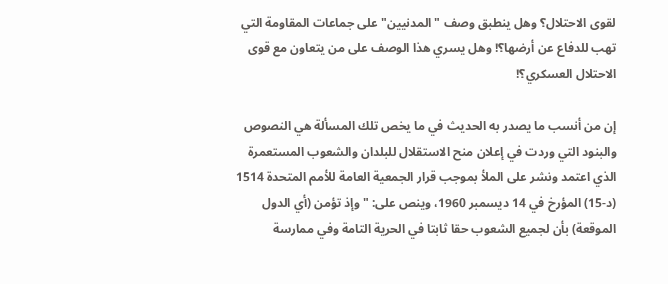لقوى الاحتلال؟ وهل ينطبق وصف "المدنيين" على جماعات المقاومة التي تهب للدفاع عن أرضها؟! وهل يسري هذا الوصف على من يتعاون مع قوى الاحتلال العسكري؟!

إن من أنسب ما يصدر به الحديث في ما يخص تلك المسألة هي النصوص والبنود التي وردت في إعلان منح الاستقلال للبلدان والشعوب المستعمرة الذي اعتمد ونشر على الملأ بموجب قرار الجمعية العامة للأمم المتحدة 1514 (د-15) المؤرخ في 14 ديسمبر 1960، وينص على: "وإذ تؤمن (أي الدول الموقعة) بأن لجميع الشعوب حقا ثابتا في الحرية التامة وفي ممارسة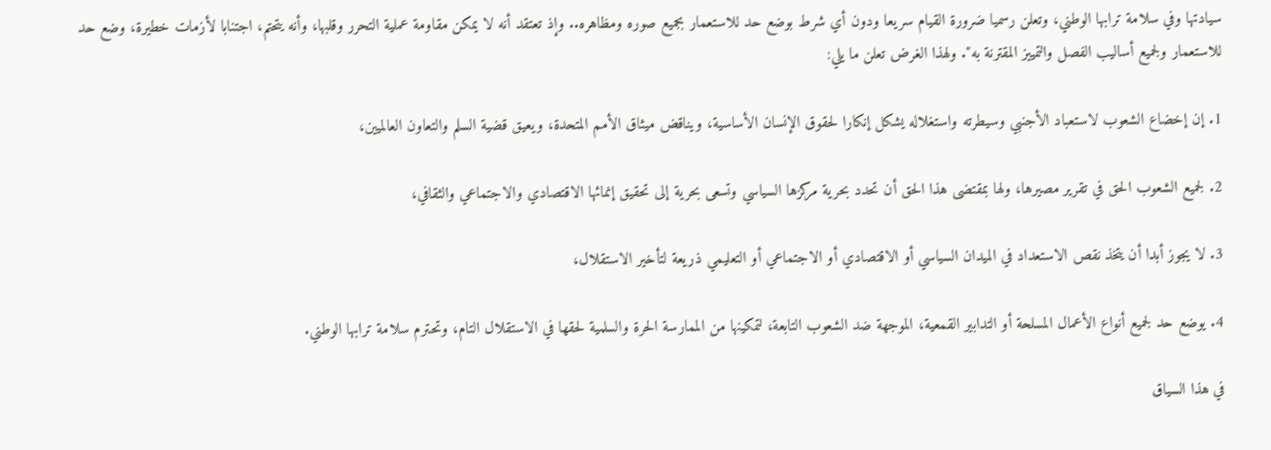سيادتها وفي سلامة ترابها الوطني، وتعلن رسميا ضرورة القيام سريعا ودون أي شرط بوضع حد للاستعمار بجميع صوره ومظاهره.. وإذ تعتقد أنه لا يمكن مقاومة عملية التحرر وقلبها، وأنه يتحتم، اجتنابا لأزمات خطيرة، وضع حد للاستعمار ولجميع أساليب الفصل والتمييز المقترنة به". ولهذا الغرض تعلن ما يلي:

1. إن إخضاع الشعوب لاستعباد الأجنبي وسيطرته واستغلاله يشكل إنكارا لحقوق الإنسان الأساسية، ويناقض ميثاق الأمم المتحدة، ويعيق قضية السلم والتعاون العالميين،

2. لجميع الشعوب الحق في تقرير مصيرها، ولها بمقتضى هذا الحق أن تحدد بحرية مركزها السياسي وتسعى بحرية إلى تحقيق إنمائها الاقتصادي والاجتماعي والثقافي،

3. لا يجوز أبدا أن يتخذ نقص الاستعداد في الميدان السياسي أو الاقتصادي أو الاجتماعي أو التعليمي ذريعة لتأخير الاستقلال،

4. يوضع حد لجميع أنواع الأعمال المسلحة أو التدابير القمعية، الموجهة ضد الشعوب التابعة، لتمكينها من الممارسة الحرة والسلمية لحقها في الاستقلال التام، وتحترم سلامة ترابها الوطني.

في هذا السياق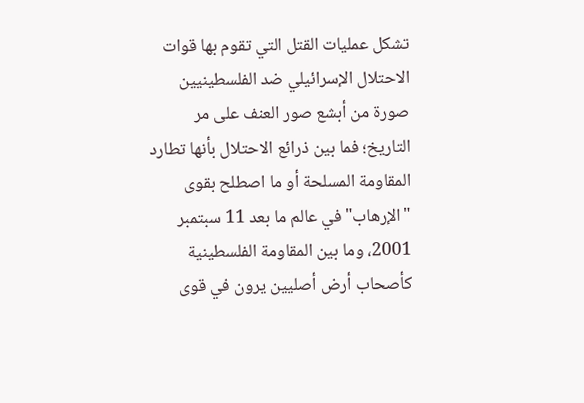تشكل عمليات القتل التي تقوم بها قوات الاحتلال الإسرائيلي ضد الفلسطينيين صورة من أبشع صور العنف على مر التاريخ؛ فما بين ذرائع الاحتلال بأنها تطارد المقاومة المسلحة أو ما اصطلح بقوى "الإرهاب" في عالم ما بعد 11 سبتمبر 2001، وما بين المقاومة الفلسطينية كأصحاب أرض أصليين يرون في قوى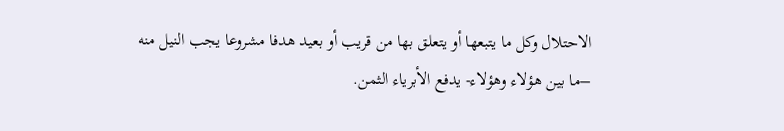الاحتلال وكل ما يتبعها أو يتعلق بها من قريب أو بعيد هدفا مشروعا يجب النيل منه –ما بين هؤلاء وهؤلاء- يدفع الأبرياء الثمن.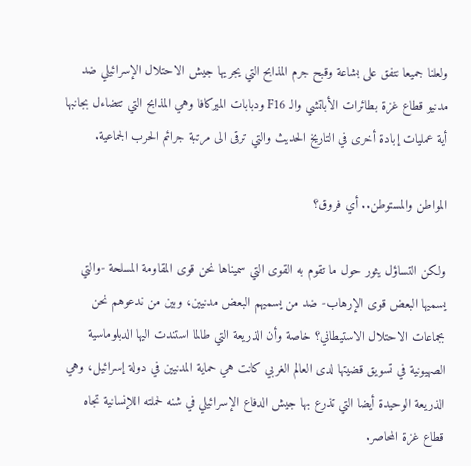ولعلنا جميعا نتفق على بشاعة وقبح جرم المذابح التي يجريها جيش الاحتلال الإسرائيلي ضد مدنيو قطاع غزة بطائرات الأباتشي والـ F16 ودبابات الميركافا وهي المذابح التي تتضاءل بجانبها أية عمليات إبادة أخرى في التاريخ الحديث والتي ترقى الى مرتبة جرائم الحرب الجماعية.

المواطن والمستوطن.. أي فروق؟

ولكن التساؤل يثور حول ما تقوم به القوى التي سميناها نحن قوى المقاومة المسلحة -والتي يسميها البعض قوى الإرهاب- ضد من يسميهم البعض مدنيين، وبين من ندعوهم نحن بجماعات الاحتلال الاستيطاني؟ خاصة وأن الذريعة التي طالما استندت اليها الدبلوماسية الصهيونية في تسويق قضيتها لدى العالم الغربي كانت هي حماية المدنيين في دولة إسرائيل، وهي الذريعة الوحيدة أيضا التي تذرع بها جيش الدفاع الإسرائيلي في شنه لحملته اللإنسانية تجاه قطاع غزة المحاصر.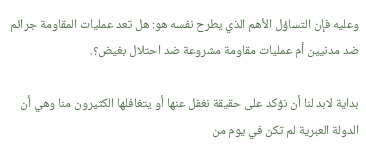وعليه فإن التساؤل الأهم الذي يطرح نفسه هو: هل تعد عمليات المقاومة جرائم ضد مدنيين أم عمليات مقاومة مشروعة ضد احتلال بغيض؟.

بداية لابد لنا أن نؤكد على حقيقة نغفل عنها أو يتغافلها الكثيرون منا وهي أن الدولة العبرية لم تكن في يوم من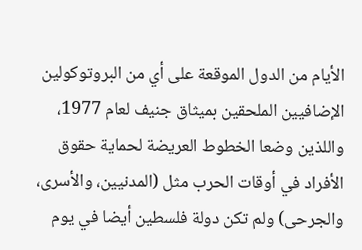الأيام من الدول الموقعة على أي من البروتوكولين الإضافيين الملحقين بميثاق جنيف لعام 1977، واللذين وضعا الخطوط العريضة لحماية حقوق الأفراد في أوقات الحرب مثل (المدنيين، والأسرى، والجرحى) ولم تكن دولة فلسطين أيضا في يوم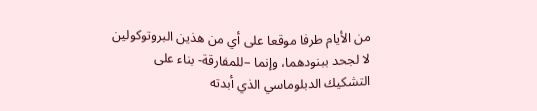من الأيام طرفا موقعا على أي من هذين البروتوكولين لا لجحد ببنودهما، وإنما –للمفارقة- بناء على التشكيك الدبلوماسي الذي أبدته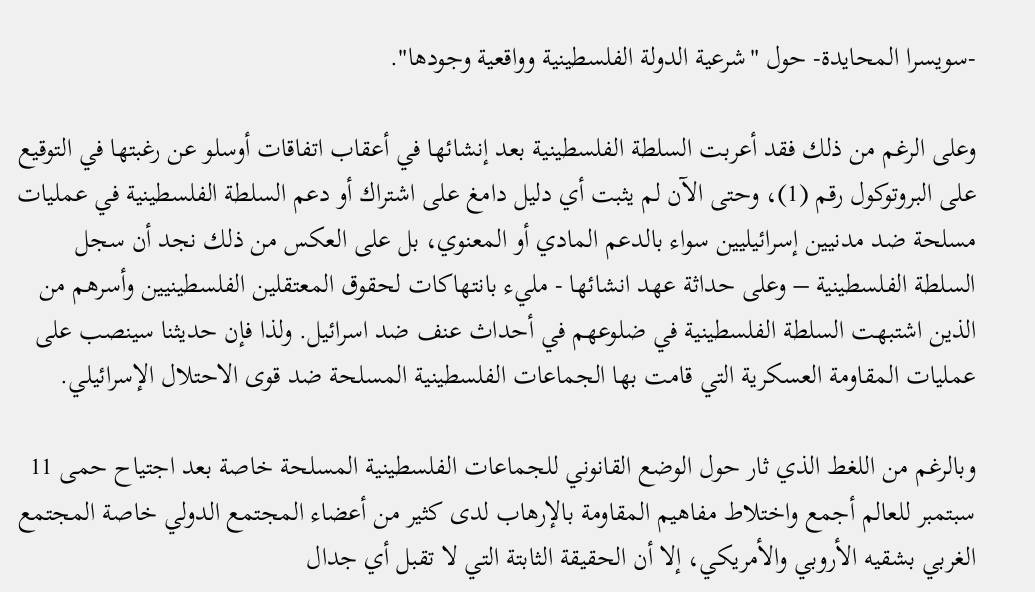-سويسرا المحايدة- حول "شرعية الدولة الفلسطينية وواقعية وجودها".

وعلى الرغم من ذلك فقد أعربت السلطة الفلسطينية بعد إنشائها في أعقاب اتفاقات أوسلو عن رغبتها في التوقيع على البروتوكول رقم (1)، وحتى الآن لم يثبت أي دليل دامغ على اشتراك أو دعم السلطة الفلسطينية في عمليات مسلحة ضد مدنيين إسرائيليين سواء بالدعم المادي أو المعنوي، بل على العكس من ذلك نجد أن سجل السلطة الفلسطينية – وعلى حداثة عهد انشائها - مليء بانتهاكات لحقوق المعتقلين الفلسطينيين وأسرهم من الذين اشتبهت السلطة الفلسطينية في ضلوعهم في أحداث عنف ضد اسرائيل. ولذا فإن حديثنا سينصب على عمليات المقاومة العسكرية التي قامت بها الجماعات الفلسطينية المسلحة ضد قوى الاحتلال الإسرائيلي.

وبالرغم من اللغط الذي ثار حول الوضع القانوني للجماعات الفلسطينية المسلحة خاصة بعد اجتياح حمى 11 سبتمبر للعالم أجمع واختلاط مفاهيم المقاومة بالإرهاب لدى كثير من أعضاء المجتمع الدولي خاصة المجتمع الغربي بشقيه الأروبي والأمريكي، إلا أن الحقيقة الثابتة التي لا تقبل أي جدال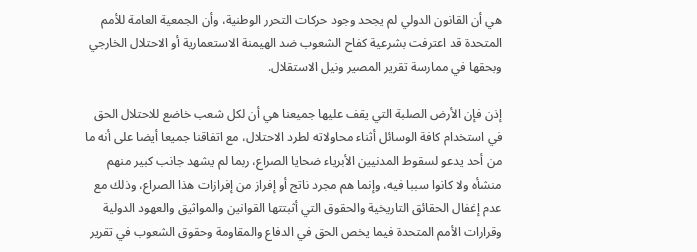هي أن القانون الدولي لم يجحد وجود حركات التحرر الوطنية، وأن الجمعية العامة للأمم المتحدة قد اعترفت بشرعية كفاح الشعوب ضد الهيمنة الاستعمارية أو الاحتلال الخارجي وبحقها في ممارسة تقرير المصير ونيل الاستقلال.

إذن فإن الأرض الصلبة التي يقف عليها جميعنا هي أن لكل شعب خاضع للاحتلال الحق في استخدام كافة الوسائل أثناء محاولاته لطرد الاحتلال، مع اتفاقنا جميعا أيضا على أنه ما من أحد يدعو لسقوط المدنيين الأبرياء ضحايا الصراع، ربما لم يشهد جانب كبير منهم منشأه ولا كانوا سببا فيه، وإنما هم مجرد ناتج أو إفراز من إفرازات هذا الصراع، وذلك مع عدم إغفال الحقائق التاريخية والحقوق التي أثبتتها القوانين والمواثيق والعهود الدولية وقرارات الأمم المتحدة فيما يخص الحق في الدفاع والمقاومة وحقوق الشعوب في تقرير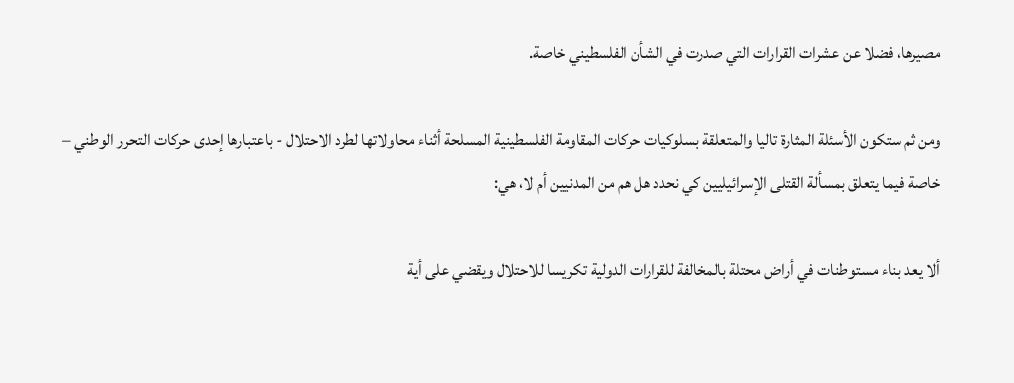مصيرها، فضلا عن عشرات القرارات التي صدرت في الشأن الفلسطيني خاصة.

ومن ثم ستكون الأسئلة المثارة تاليا والمتعلقة بسلوكيات حركات المقاومة الفلسطينية المسلحة أثناء محاولاتها لطرد الاحتلال - باعتبارها إحدى حركات التحرر الوطني – خاصة فيما يتعلق بمسألة القتلى الإسرائيليين كي نحدد هل هم من المدنيين أم لا، هي:

ألا يعد بناء مستوطنات في أراض محتلة بالمخالفة للقرارات الدولية تكريسا للاحتلال ويقضي على أية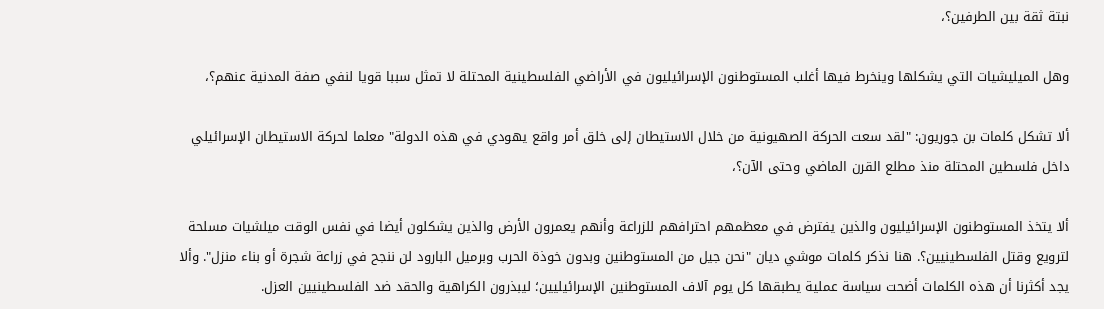نبتة ثقة بين الطرفين؟،

وهل الميليشيات التي يشكلها وينخرط فيها أغلب المستوطنون الإسرائيليون في الأراضي الفلسطينية المحتلة لا تمثل سببا قويا لنفي صفة المدنية عنهم؟،

ألا تشكل كلمات بن جوريون: "لقد سعت الحركة الصهيونية من خلال الاستيطان إلى خلق أمر واقع يهودي في هذه الدولة" معلما لحركة الاستيطان الإسرائيلي داخل فلسطين المحتلة منذ مطلع القرن الماضي وحتى الآن؟،

ألا يتخذ المستوطنون الإسرائيليون والذين يفترض في معظمهم احترافهم للزراعة وأنهم يعمرون الأرض والذين يشكلون أيضا في نفس الوقت ميلشيات مسلحة لترويع وقتل الفلسطينيين؟. هنا نذكر كلمات موشي ديان "نحن جيل من المستوطنين وبدون خوذة الحرب وبرميل البارود لن ننجح في زراعة شجرة أو بناء منزل". وألا يجد أكثرنا أن هذه الكلمات أضحت سياسة عملية يطبقها كل يوم آلاف المستوطنين الإسرائيليين؛ ليبذرون الكراهية والحقد ضد الفلسطينيين العزل.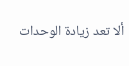ألا تعد زيادة الوحدات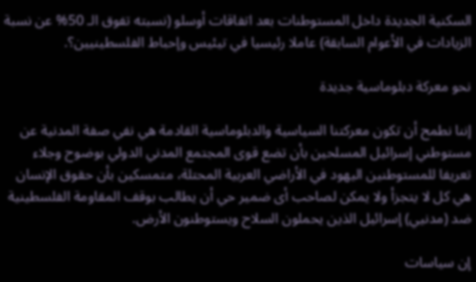السكنية الجديدة داخل المستوطنات بعد اتفاقات أوسلو (نسبته تفوق الـ 50% عن نسبة الزيادات في الأعوام السابقة) عاملا رئيسيا في تيئيس وإحباط الفلسطينيين؟.

نحو معركة دبلوماسية جديدة

إننا نطمح أن تكون معركتنا السياسية والدبلوماسية القادمة هي نفي صفة المدنية عن مستوطني إسرائيل المسلحين بأن تضع قوى المجتمع المدني الدولي بوضوح وجلاء تعريفا للمستوطنين اليهود في الأراضي العربية المحتلة، متمسكين بأن حقوق الإنسان هي كل لا يتجزأ ولا يمكن لصاحب أى ضمير حي أن يطالب بوقف المقاومة الفلسطينية ضد (مدنيي) إسرائيل الذين يحملون السلاح ويستوطنون الأرض.

إن سياسات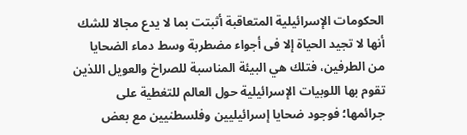الحكومات الإسرائيلية المتعاقبة أثبتت بما لا يدع مجالا للشك أنها لا تجيد الحياة إلا فى أجواء مضطربة وسط دماء الضحايا من الطرفين، فتلك هي البيئة المناسبة للصراخ والعويل اللذين تقوم بها اللوبيات الإسرائيلية حول العالم للتغطية على جرائمها؛ فوجود ضحايا إسرائيليين وفلسطنيين مع بعض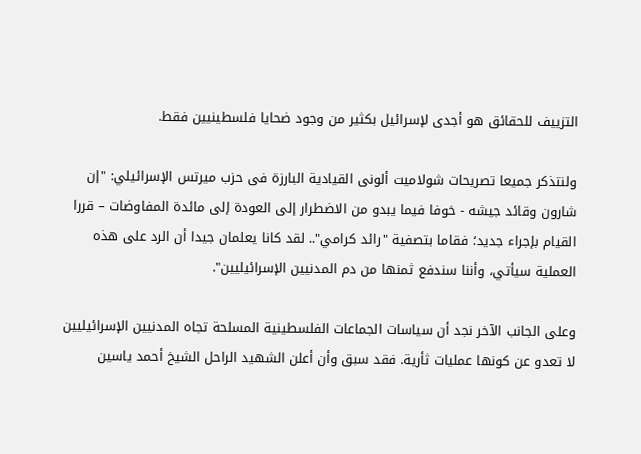التزييف للحقائق هو أجدى لإسرائيل بكثير من وجود ضحايا فلسطينيين فقط.

ولنتذكر جميعا تصريحات شولاميت ألونى القيادية البارزة فى حزب ميرتس الإسرائيلي: "إن شارون وقائد جيشه - خوفا فيما يبدو من الاضطرار إلى العودة إلى مائدة المفاوضات – قررا القيام بإجراء جديد؛ فقاما بتصفية "رائد كرامي".. لقد كانا يعلمان جيدا أن الرد على هذه العملية سيأتي، وأننا سندفع ثمنها من دم المدنيين الإسرائيليين".

وعلى الجانب الآخر نجد أن سياسات الجماعات الفلسطينية المسلحة تجاه المدنيين الإسرائيليين لا تعدو عن كونها عمليات ثأرية. فقد سبق وأن أعلن الشهيد الراحل الشيخ أحمد ياسين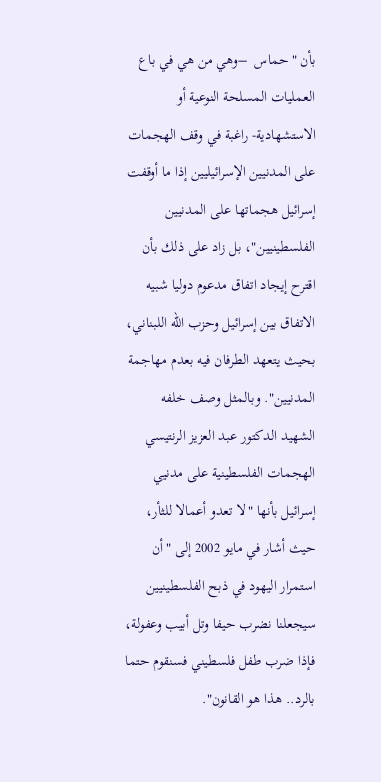بأن "حماس  –وهي من هي في باع العمليات المسلحة النوعية أو الاستشهادية- راغبة في وقف الهجمات على المدنيين الإسرائيليين إذا ما أوقفت إسرائيل هجماتها على المدنيين الفلسطينيين"، بل زاد على ذلك بأن اقترح إيجاد اتفاق مدعوم دوليا شبيه الاتفاق بين إسرائيل وحزب الله اللبناني، بحيث يتعهد الطرفان فيه بعدم مهاجمة المدنيين". وبالمثل وصف خلفه الشهيد الدكتور عبد العزيز الرنتيسي الهجمات الفلسطينية على مدنيي إسرائيل بأنها "لا تعدو أعمالا للثأر، حيث أشار في مايو 2002 إلى "أن استمرار اليهود في ذبح الفلسطينيين سيجعلنا نضرب حيفا وتل أبيب وعفولة، فإذا ضرب طفل فلسطيني فسنقوم حتما بالرد.. هذا هو القانون".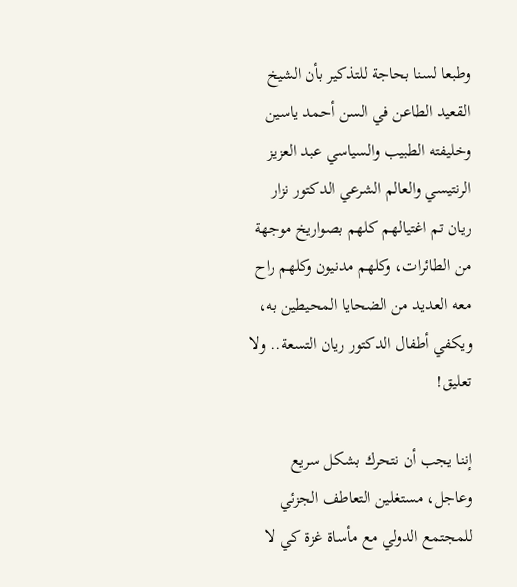وطبعا لسنا بحاجة للتذكير بأن الشيخ القعيد الطاعن في السن أحمد ياسين وخليفته الطبيب والسياسي عبد العزيز الرنتيسي والعالم الشرعي الدكتور نزار ريان تم اغتيالهم كلهم بصواريخ موجهة من الطائرات، وكلهم مدنيون وكلهم راح معه العديد من الضحايا المحيطين به، ويكفي أطفال الدكتور ريان التسعة.. ولا تعليق!

إننا يجب أن نتحرك بشكل سريع وعاجل، مستغلين التعاطف الجزئي للمجتمع الدولي مع مأساة غزة كي لا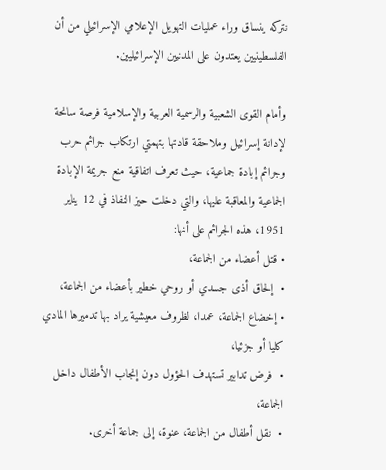نتركه ينساق وراء عمليات التهويل الإعلامي الإسرائيلي من أن الفلسطينيين يعتدون على المدنيين الإسرائيليين.

وأمام القوى الشعبية والرسمية العربية والإسلامية فرصة سانحة لإدانة إسرائيل وملاحقة قادتها بتهمتي ارتكاب جرائم حرب وجرائم إبادة جماعية، حيث تعرف اتفاقية منع جريمة الإبادة الجماعية والمعاقبة عليها، والتي دخلت حيز النفاذ في 12 يناير 1951، هذه الجرائم على أنها:
• قتل أعضاء من الجماعة،
•  إلحاق أذى جسدي أو روحي خطير بأعضاء من الجماعة،
• إخضاع الجماعة، عمدا، لظروف معيشية يراد بها تدميرها المادي كليا أو جزئيا،
•  فرض تدابير تستهدف الحؤول دون إنجاب الأطفال داخل الجماعة،
•  نقل أطفال من الجماعة، عنوة، إلى جماعة أخرى.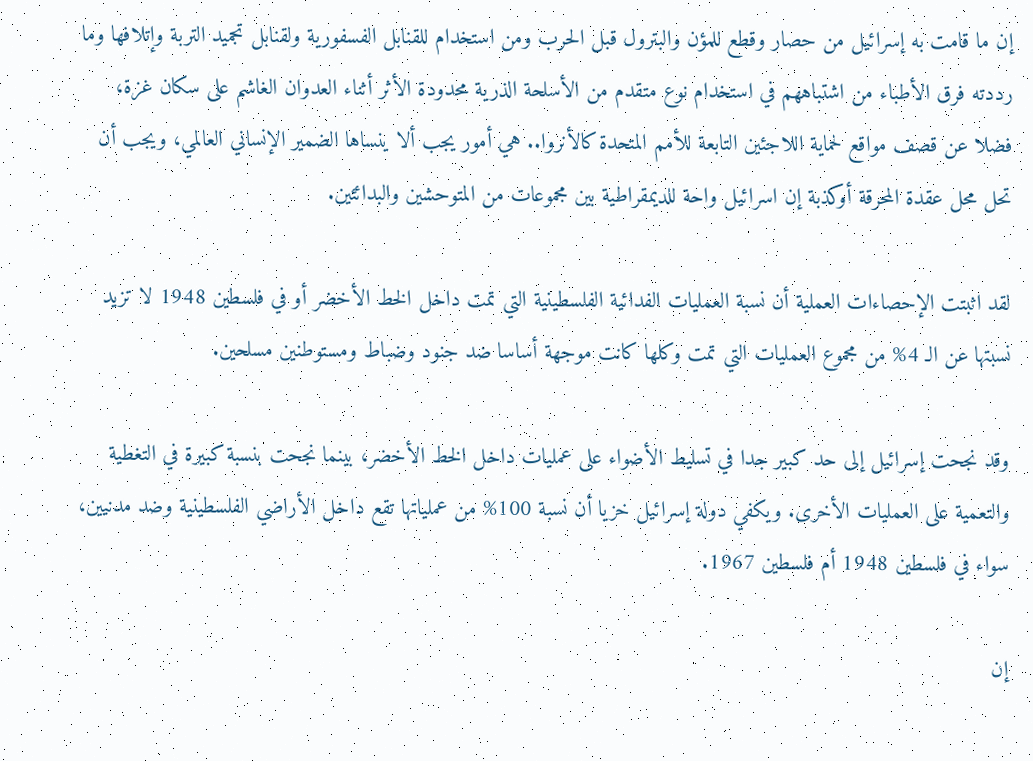إن ما قامت به إسرائيل من حصار وقطع للمؤن والبترول قبل الحرب ومن استخدام للقنابل الفسفورية ولقنابل تجميد التربة وإتلافها وما رددته فرق الأطباء من اشتباههم في استخدام نوع متقدم من الأسلحة الذرية محدودة الأثر أثناء العدوان الغاشم على سكان غزة، فضلا عن قصف مواقع لحماية اللاجئين التابعة للأمم المتحدة كالأنروا.. هي أمور يجب ألا ينساها الضمير الإنساني العالمي، ويجب أن تحل محل عقدة المحرقة أوكذبة إن اسرائيل واحة للديمقراطية بين مجموعات من المتوحشين والبدائئين.

لقد اثبتت الإحصاءات العملية أن نسبة العمليات الفدائية الفلسطينية التي تمت داخل الخط الأخضر أو في فلسطين 1948 لا تزيد نسبتها عن الـ 4% من مجموع العمليات التي تمت وكلها كانت موجهة أساسا ضد جنود وضباط ومستوطنين مسلحين.

وقد نجحت إسرائيل إلى حد كبير جدا في تسليط الأضواء على عمليات داخل الخط الأخضر، بينما نجحت بنسبة كبيرة في التغطية والتعمية على العمليات الأخرى. ويكفي دولة إسرائيل خزيا أن نسبة 100% من عملياتها تقع داخل الأراضي الفلسطينية وضد مدنيين، سواء في فلسطين 1948 أم فلسطين 1967.

إن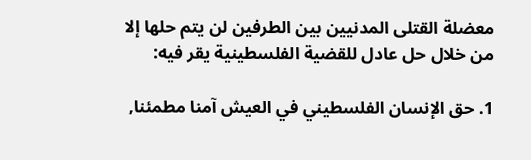معضلة القتلى المدنيين بين الطرفين لن يتم حلها إلا من خلال حل عادل للقضية الفلسطينية يقر فيه:

1. حق الإنسان الفلسطيني في العيش آمنا مطمئنا,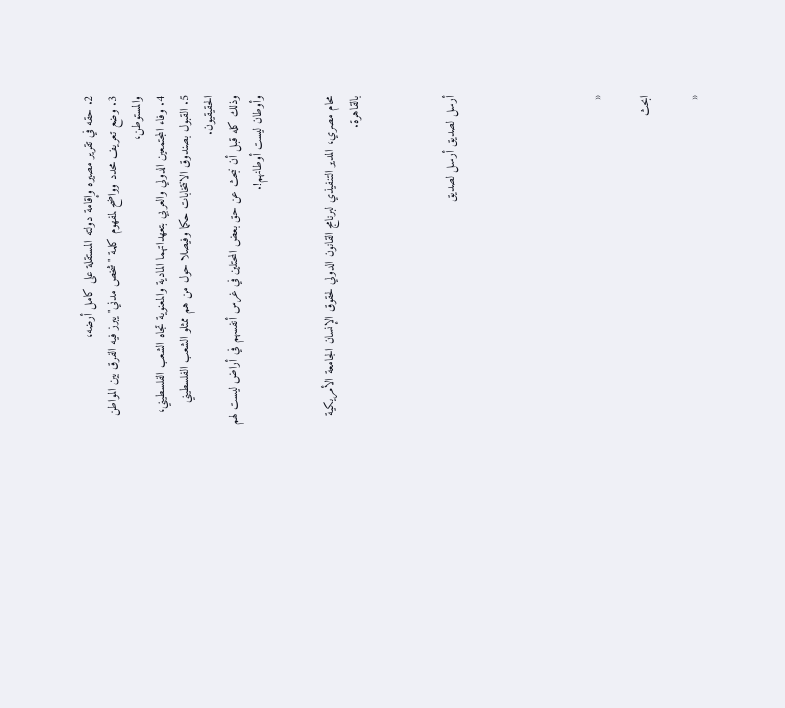2. حقه في تقرير مصيره وإقامة دولته المستقلة على كامل أرضه،
3. وضع تعريف محدد وواضح لمفهوم كلمة "شخص مدني" يبرز فيه الفرق بين المواطن والمستوطن،
4. وفاء المجتمعين الدولي والعربي بتعهداتهما المادية والمعنوية تجاه الشعب الفلسطيني،
5. القبول بصندوق الانتخابات حكما وفيصلا حول من هم ممثلو الشعب الفلسطيني الحقيقيون.
وذلك كله قبل أن نبحث عن حق بعض المحتلين في غرس أنفسهم في أراض ليست لهم وأوطان ليست أوطانهم!.


محام مصري، المدير التنفيذي لبرنامج القانون الدولي لحقوق الإنسان الجامعة الأمريكية بالقاهرة.



أرسل لصديق أرسل لصديق





«

ابحث

«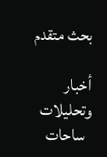بحث متقدم

أخبار وتحليلات
  ساحات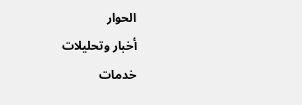الحوار
أخبار وتحليلات
خدمات